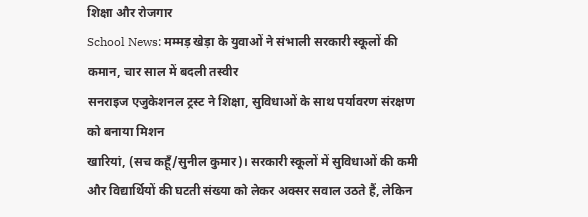शिक्षा और रोजगार
School News: मम्मड़ खेड़ा के युवाओं ने संभाली सरकारी स्कूलों की कमान, चार साल में बदली तस्वीर
सनराइज एजुकेशनल ट्रस्ट ने शिक्षा, सुविधाओं के साथ पर्यावरण संरक्षण को बनाया मिशन
खारियां, (सच कहूँ/सुनील कुमार)। सरकारी स्कूलों में सुविधाओं की कमी और विद्यार्थियों की घटती संख्या को लेकर अक्सर सवाल उठते हैं, लेकिन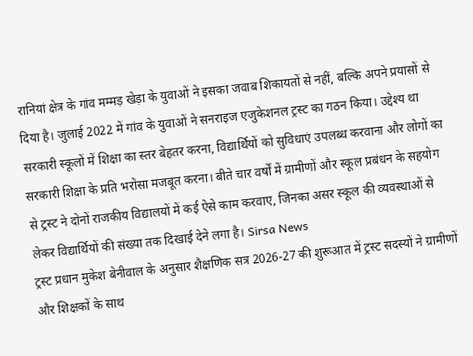रानियां क्षेत्र के गांव मम्मड़ खेड़ा के युवाओं ने इसका जवाब शिकायतों से नहीं, बल्कि अपने प्रयासों से दिया है। जुलाई 2022 में गांव के युवाओं ने सनराइज एजुकेशनल ट्रस्ट का गठन किया। उद्देश्य था सरकारी स्कूलों में शिक्षा का स्तर बेहतर करना, विद्यार्थियों को सुविधाएं उपलब्ध करवाना और लोगों का सरकारी शिक्षा के प्रति भरोसा मजबूत करना। बीते चार वर्षों में ग्रामीणों और स्कूल प्रबंधन के सहयोग से ट्रस्ट ने दोनों राजकीय विद्यालयों में कई ऐसे काम करवाए, जिनका असर स्कूल की व्यवस्थाओं से लेकर विद्यार्थियों की संख्या तक दिखाई देने लगा है। Sirsa News
ट्रस्ट प्रधान मुकेश बेनीवाल के अनुसार शैक्षणिक सत्र 2026-27 की शुरूआत में ट्रस्ट सदस्यों ने ग्रामीणों और शिक्षकों के साथ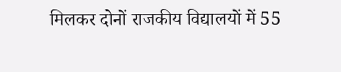मिलकर दोनों राजकीय विद्यालयों में 55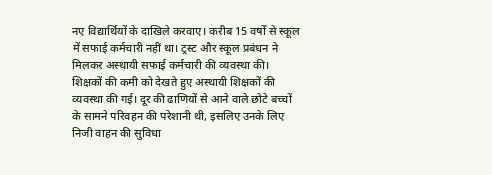नए विद्यार्थियों के दाखिले करवाए। करीब 15 वर्षों से स्कूल में सफाई कर्मचारी नहीं था। ट्रस्ट और स्कूल प्रबंधन ने मिलकर अस्थायी सफाई कर्मचारी की व्यवस्था की। शिक्षकों की कमी को देखते हुए अस्थायी शिक्षकों की व्यवस्था की गई। दूर की ढाणियों से आने वाले छोटे बच्चों के सामने परिवहन की परेशानी थी, इसलिए उनके लिए निजी वाहन की सुविधा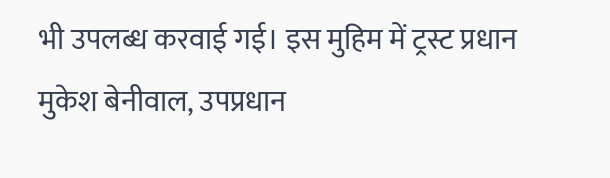भी उपलब्ध करवाई गई। इस मुहिम में ट्रस्ट प्रधान मुकेश बेनीवाल, उपप्रधान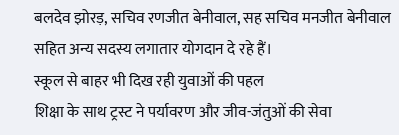बलदेव झोरड़, सचिव रणजीत बेनीवाल, सह सचिव मनजीत बेनीवाल सहित अन्य सदस्य लगातार योगदान दे रहे हैं।
स्कूल से बाहर भी दिख रही युवाओं की पहल
शिक्षा के साथ ट्रस्ट ने पर्यावरण और जीव-जंतुओं की सेवा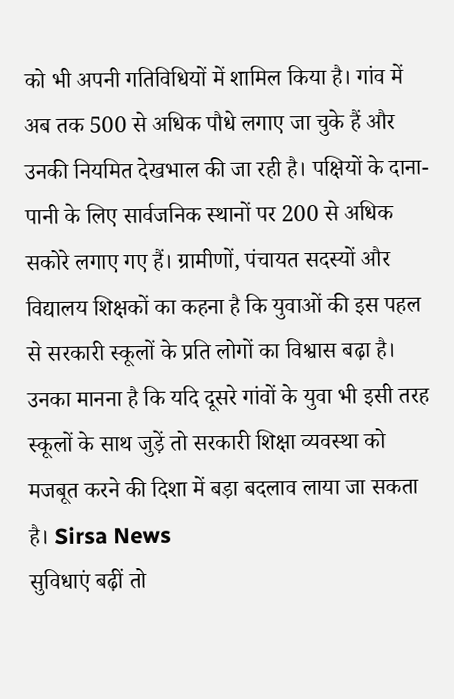को भी अपनी गतिविधियों में शामिल किया है। गांव में अब तक 500 से अधिक पौधे लगाए जा चुके हैं और उनकी नियमित देखभाल की जा रही है। पक्षियों के दाना-पानी के लिए सार्वजनिक स्थानों पर 200 से अधिक सकोरे लगाए गए हैं। ग्रामीणों, पंचायत सदस्यों और विद्यालय शिक्षकों का कहना है कि युवाओं की इस पहल से सरकारी स्कूलों के प्रति लोगों का विश्वास बढ़ा है। उनका मानना है कि यदि दूसरे गांवों के युवा भी इसी तरह स्कूलों के साथ जुड़ें तो सरकारी शिक्षा व्यवस्था को मजबूत करने की दिशा में बड़ा बदलाव लाया जा सकता है। Sirsa News
सुविधाएं बढ़ीं तो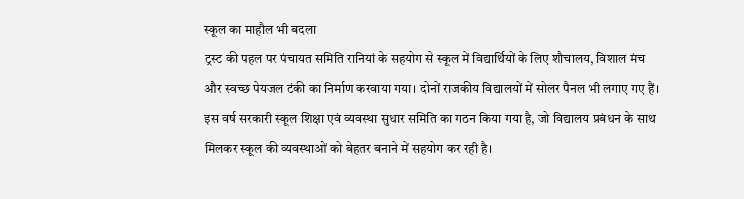स्कूल का माहौल भी बदला
ट्रस्ट की पहल पर पंचायत समिति रानियां के सहयोग से स्कूल में विद्यार्थियों के लिए शौचालय, विशाल मंच और स्वच्छ पेयजल टंकी का निर्माण करवाया गया। दोनों राजकीय विद्यालयों में सोलर पैनल भी लगाए गए हैं। इस वर्ष सरकारी स्कूल शिक्षा एवं व्यवस्था सुधार समिति का गठन किया गया है, जो विद्यालय प्रबंधन के साथ मिलकर स्कूल की व्यवस्थाओं को बेहतर बनाने में सहयोग कर रही है।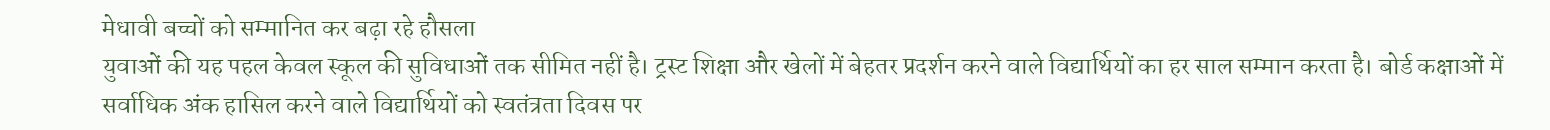मेधावी बच्चों को सम्मानित कर बढ़ा रहे हौसला
युवाओं की यह पहल केवल स्कूल की सुविधाओं तक सीमित नहीं है। ट्रस्ट शिक्षा और खेलों में बेहतर प्रदर्शन करने वाले विद्यार्थियों का हर साल सम्मान करता है। बोर्ड कक्षाओं में सर्वाधिक अंक हासिल करने वाले विद्यार्थियों को स्वतंत्रता दिवस पर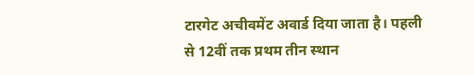टारगेट अचीवमेंट अवार्ड दिया जाता है। पहली से 12वीं तक प्रथम तीन स्थान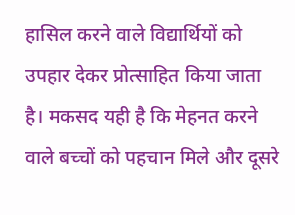हासिल करने वाले विद्यार्थियों को उपहार देकर प्रोत्साहित किया जाता है। मकसद यही है कि मेहनत करने वाले बच्चों को पहचान मिले और दूसरे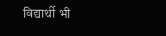विद्यार्थी भी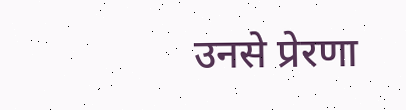उनसे प्रेरणा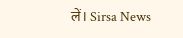लें। Sirsa News